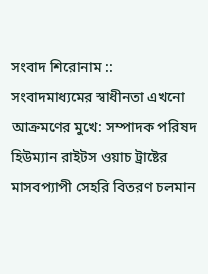সংবাদ শিরোনাম ::
সংবাদমাধ্যমের স্বাধীনতা এখনো আক্রমণের মুখে: সম্পাদক পরিষদ হিউম্যান রাইটস ওয়াচ ট্রাষ্টের মাসবপ্যাপী সেহরি বিতরণ চলমান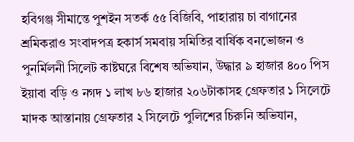হবিগঞ্জ সীমান্তে পুশইন সতর্ক ৫৫ বিজিবি, পাহারায় চা বাগানের শ্রমিকরাও সংবাদপত্র হকার্স সমবায় সমিতির বার্ষিক বনভোজন ও পুনর্মিলনী সিলেট কাষ্টঘরে বিশেষ অভিযান, উদ্ধার ৯ হাজার ৪০০ পিস ইয়াবা বড়ি ও নগদ ১ লাখ ৮৬ হাজার ২০৬টাকাসহ গ্রেফতার ১ সিলেটে মাদক আস্তানায় গ্রেফতার ২ সিলেটে পুলিশের চিরুনি অভিযান,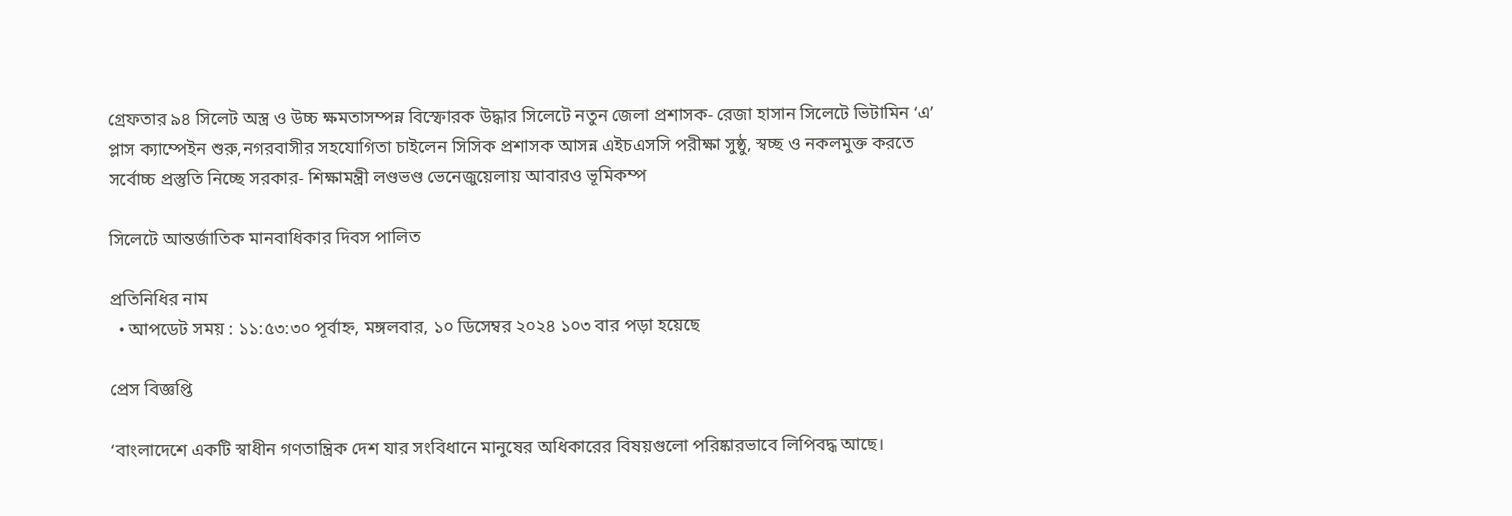গ্রেফতার ৯৪ সিলেট অস্ত্র ও উচ্চ ক্ষমতাসম্পন্ন বিস্ফোরক উদ্ধার সিলেটে নতুন জেলা প্রশাসক- রেজা হাসান সিলেটে ভিটামিন ‘এ’ প্লাস ক্যাম্পেইন শুরু,নগরবাসীর সহযোগিতা চাইলেন সিসিক প্রশাসক আসন্ন এইচএসসি পরীক্ষা সুষ্ঠু, স্বচ্ছ ও নকলমুক্ত করতে সর্বোচ্চ প্রস্তুতি নিচ্ছে সরকার- শিক্ষামন্ত্রী লণ্ডভণ্ড ভেনেজুয়েলায় আবারও ভূমিকম্প

সিলেটে আন্তর্জাতিক মানবাধিকার দিবস পালিত

প্রতিনিধির নাম
  • আপডেট সময় : ১১:৫৩:৩০ পূর্বাহ্ন, মঙ্গলবার, ১০ ডিসেম্বর ২০২৪ ১০৩ বার পড়া হয়েছে

প্রেস বিজ্ঞপ্তি

‘বাংলাদেশে একটি স্বাধীন গণতান্ত্রিক দেশ যার সংবিধানে মানুষের অধিকারের বিষয়গুলো পরিষ্কারভাবে লিপিবদ্ধ আছে।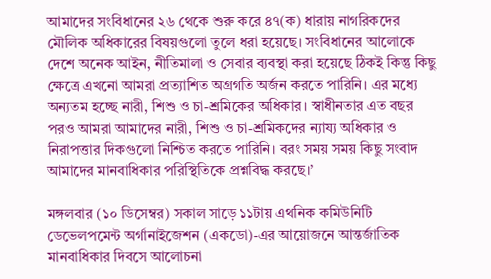আমাদের সংবিধানের ২৬ থেকে শুরু করে ৪৭(ক) ধারায় নাগরিকদের মৌলিক অধিকারের বিষয়গুলো তুলে ধরা হয়েছে। সংবিধানের আলোকে দেশে অনেক আইন, নীতিমালা ও সেবার ব্যবস্থা করা হয়েছে ঠিকই কিন্তু কিছু ক্ষেত্রে এখনো আমরা প্রত্যাশিত অগ্রগতি অর্জন করতে পারিনি। এর মধ্যে অন্যতম হচ্ছে নারী, শিশু ও চা-শ্রমিকের অধিকার। স্বাধীনতার এত বছর পরও আমরা আমাদের নারী, শিশু ও চা-শ্রমিকদের ন্যায্য অধিকার ও নিরাপত্তার দিকগুলো নিশ্চিত করতে পারিনি। বরং সময় সময় কিছু সংবাদ আমাদের মানবাধিকার পরিস্থিতিকে প্রশ্নবিদ্ধ করছে।’

মঙ্গলবার (১০ ডিসেম্বর) সকাল সাড়ে ১১টায় এথনিক কমিউনিটি ডেভেলপমেন্ট অর্গানাইজেশন (একডো)-এর আয়োজনে আন্তর্জাতিক মানবাধিকার দিবসে আলোচনা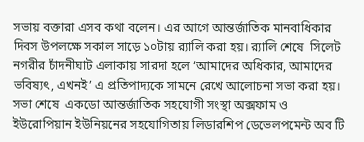সভায় বক্তারা এসব কথা বলেন। এর আগে আন্তর্জাতিক মানবাধিকার দিবস উপলক্ষে সকাল সাড়ে ১০টায় র‌্যালি করা হয়। র‌্যালি শেষে  সিলেট নগরীর চাঁদনীঘাট এলাকায় সারদা হলে ‘আমাদের অধিকার, আমাদের ভবিষ্যৎ, এখনই’ এ প্রতিপাদ্যকে সামনে রেখে আলোচনা সভা করা হয়। সভা শেষে  একডো আন্তর্জাতিক সহযোগী সংস্থা অক্সফাম ও ইউরোপিয়ান ইউনিয়নের সহযোগিতায় লিডারশিপ ডেভেলপমেন্ট অব টি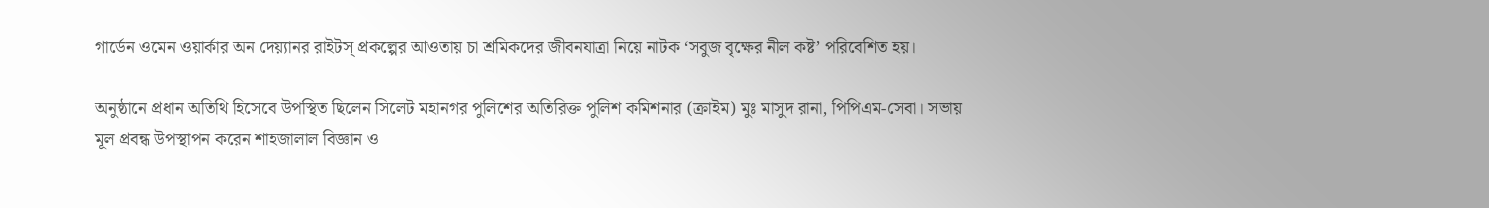গার্ডেন ওমেন ওয়ার্কার অন দেয়্যানর রাইটস্ প্রকল্পের আওতায় চা শ্রমিকদের জীবনযাত্রা নিয়ে নাটক ‘সবুজ বৃক্ষের নীল কষ্ট’ পরিবেশিত হয়।

অনুষ্ঠানে প্রধান অতিথি হিসেবে উপস্থিত ছিলেন সিলেট মহানগর পুলিশের অতিরিক্ত পুলিশ কমিশনার (ক্রাইম) মুঃ মাসুদ রানা, পিপিএম-সেবা। সভায় মূল প্রবন্ধ উপস্থাপন করেন শাহজালাল বিজ্ঞান ও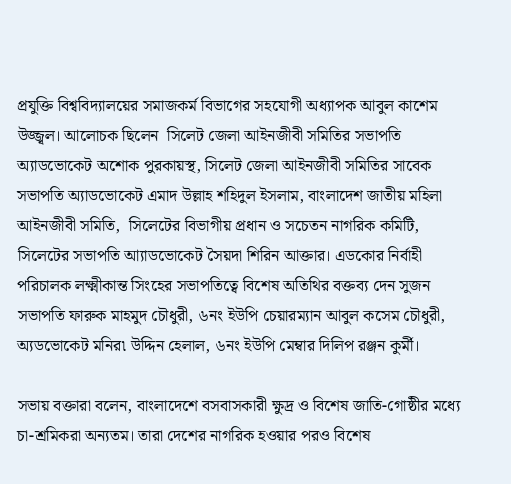প্রযুক্তি বিশ্ববিদ্যালয়ের সমাজকর্ম বিভাগের সহযোগী অধ্যাপক আবুল কাশেম উজ্জ্বল। আলোচক ছিলেন  সিলেট জেলা আইনজীবী সমিতির সভাপতি অ্যাডভোকেট অশোক পুরকায়স্থ, সিলেট জেলা আইনজীবী সমিতির সাবেক সভাপতি অ্যাডভোকেট এমাদ উল্লাহ শহিদুল ইসলাম, বাংলাদেশ জাতীয় মহিলা আইনজীবী সমিতি,  সিলেটের বিভাগীয় প্রধান ও সচেতন নাগরিক কমিটি, সিলেটের সভাপতি আ্যাডভোকেট সৈয়দা শিরিন আক্তার। এডকোর নির্বাহী পরিচালক লক্ষ্মীকান্ত সিংহের সভাপতিত্বে বিশেষ অতিথির বক্তব্য দেন সুজন সভাপতি ফারুক মাহমুদ চৌধুরী, ৬নং ইউপি চেয়ারম্যান আবুল কসেম চৌধুরী, অ্যডভোকেট মনির৷ উদ্দিন হেলাল, ৬নং ইউপি মেম্বার দিলিপ রঞ্জন কুর্মী।

সভায় বক্তারা বলেন, বাংলাদেশে বসবাসকারী ক্ষুদ্র ও বিশেষ জাতি-গোষ্ঠীর মধ্যে চা-শ্রমিকরা অন্যতম। তারা দেশের নাগরিক হওয়ার পরও বিশেষ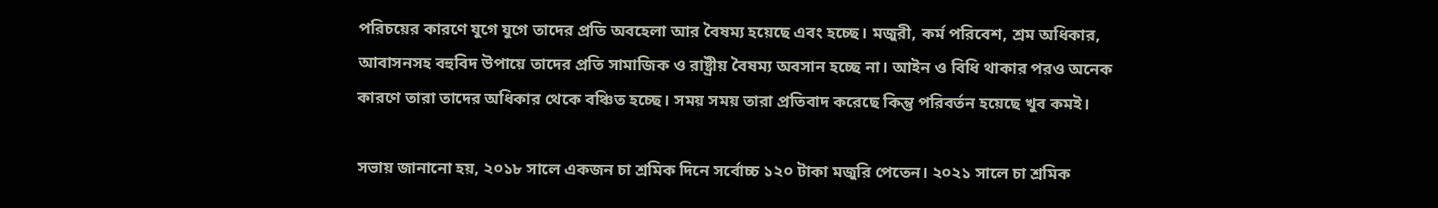পরিচয়ের কারণে যুগে যুগে তাদের প্রতি অবহেলা আর বৈষম্য হয়েছে এবং হচ্ছে। মজুরী, কর্ম পরিবেশ, শ্রম অধিকার, আবাসনসহ বহুবিদ উপায়ে তাদের প্রতি সামাজিক ও রাষ্ট্রীয় বৈষম্য অবসান হচ্ছে না। আইন ও বিধি থাকার পরও অনেক কারণে তারা তাদের অধিকার থেকে বঞ্চিত হচ্ছে। সময় সময় তারা প্রতিবাদ করেছে কিন্তু পরিবর্তন হয়েছে খুব কমই।

সভায় জানানো হয়, ২০১৮ সালে একজন চা শ্রমিক দিনে সর্বোচ্চ ১২০ টাকা মজুরি পেতেন। ২০২১ সালে চা শ্রমিক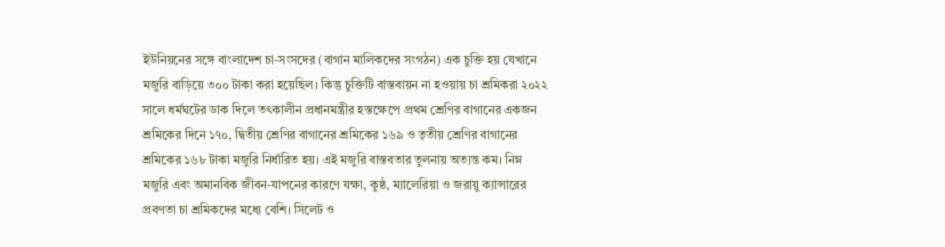ইউনিয়নের সঙ্গে বাংলাদেশ চা-সংসদের (বাগান মালিকদের সংগঠন) এক চুক্তি হয় যেখানে মজুরি বাড়িয়ে ৩০০ টাকা করা হয়েছিল। কিন্তু চুক্তিটি বাস্তবায়ন না হওয়ায় চা শ্রমিকরা ২০২২ সালে ধর্মঘটের ডাক দিলে তৎকালীন প্রধানমন্ত্রীর হস্তক্ষেপে প্রথম শ্রেণির বাগানের একজন শ্রমিকের দিনে ১৭০, দ্বিতীয় শ্রেণির বাগানের শ্রমিকের ১৬৯ ও তৃতীয় শ্রেণির বাগানের শ্রমিকের ১৬৮ টাকা মজুরি নির্ধারিত হয়। এই মজুরি বাস্তবতার তুলনায় অত্যন্ত কম। নিম্ন মজুরি এবং অমানবিক জীবন-যাপনের কারণে যক্ষা, কুষ্ঠ, ম্যালেরিয়া ও জরায়ু ক্যান্সারের প্রবণতা চা শ্রমিকদের মধ্যে বেশি। সিলেট ও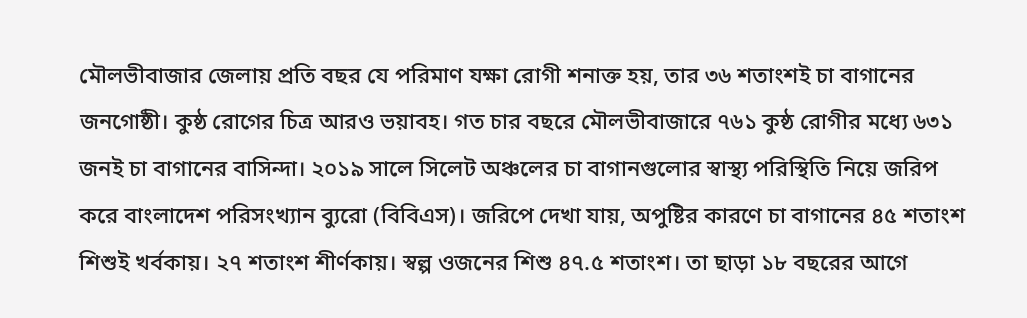মৌলভীবাজার জেলায় প্রতি বছর যে পরিমাণ যক্ষা রোগী শনাক্ত হয়, তার ৩৬ শতাংশই চা বাগানের জনগোষ্ঠী। কুষ্ঠ রোগের চিত্র আরও ভয়াবহ। গত চার বছরে মৌলভীবাজারে ৭৬১ কুষ্ঠ রোগীর মধ্যে ৬৩১ জনই চা বাগানের বাসিন্দা। ২০১৯ সালে সিলেট অঞ্চলের চা বাগানগুলোর স্বাস্থ্য পরিস্থিতি নিয়ে জরিপ করে বাংলাদেশ পরিসংখ্যান ব্যুরো (বিবিএস)। জরিপে দেখা যায়, অপুষ্টির কারণে চা বাগানের ৪৫ শতাংশ শিশুই খর্বকায়। ২৭ শতাংশ শীর্ণকায়। স্বল্প ওজনের শিশু ৪৭.৫ শতাংশ। তা ছাড়া ১৮ বছরের আগে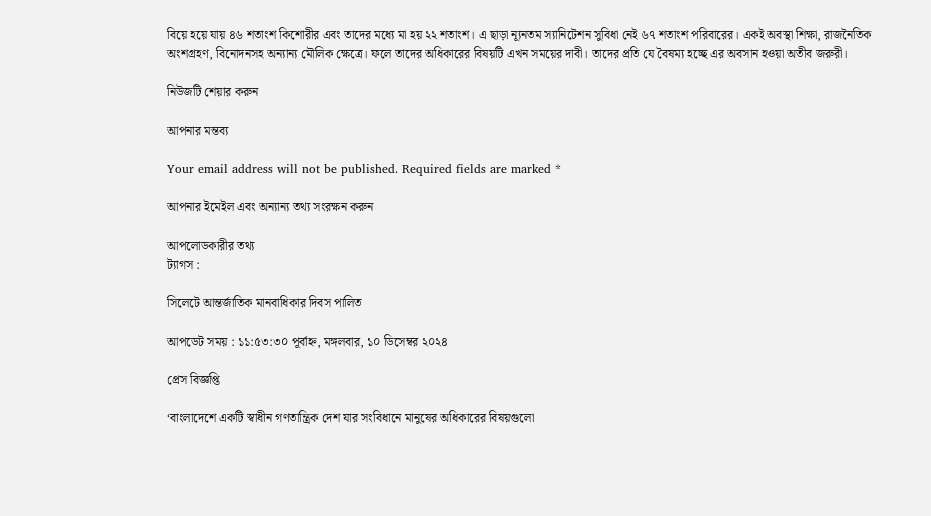বিয়ে হয়ে যায় ৪৬ শতাংশ কিশোরীর এবং তাদের মধ্যে মা হয় ২২ শতাংশ। এ ছাড়া ন্যূনতম স্যানিটেশন সুবিধা নেই ৬৭ শতাংশ পরিবারের। একই অবস্থা শিক্ষা, রাজনৈতিক অংশগ্রহণ, বিনোদনসহ অন্যান্য মৌলিক ক্ষেত্রে। ফলে তাদের অধিকারের বিষয়টি এখন সময়ের দাবী। তাদের প্রতি যে বৈষম্য হচ্ছে এর অবসান হওয়া অতীব জরুরী।

নিউজটি শেয়ার করুন

আপনার মন্তব্য

Your email address will not be published. Required fields are marked *

আপনার ইমেইল এবং অন্যান্য তথ্য সংরক্ষন করুন

আপলোডকারীর তথ্য
ট্যাগস :

সিলেটে আন্তর্জাতিক মানবাধিকার দিবস পালিত

আপডেট সময় : ১১:৫৩:৩০ পূর্বাহ্ন, মঙ্গলবার, ১০ ডিসেম্বর ২০২৪

প্রেস বিজ্ঞপ্তি

‘বাংলাদেশে একটি স্বাধীন গণতান্ত্রিক দেশ যার সংবিধানে মানুষের অধিকারের বিষয়গুলো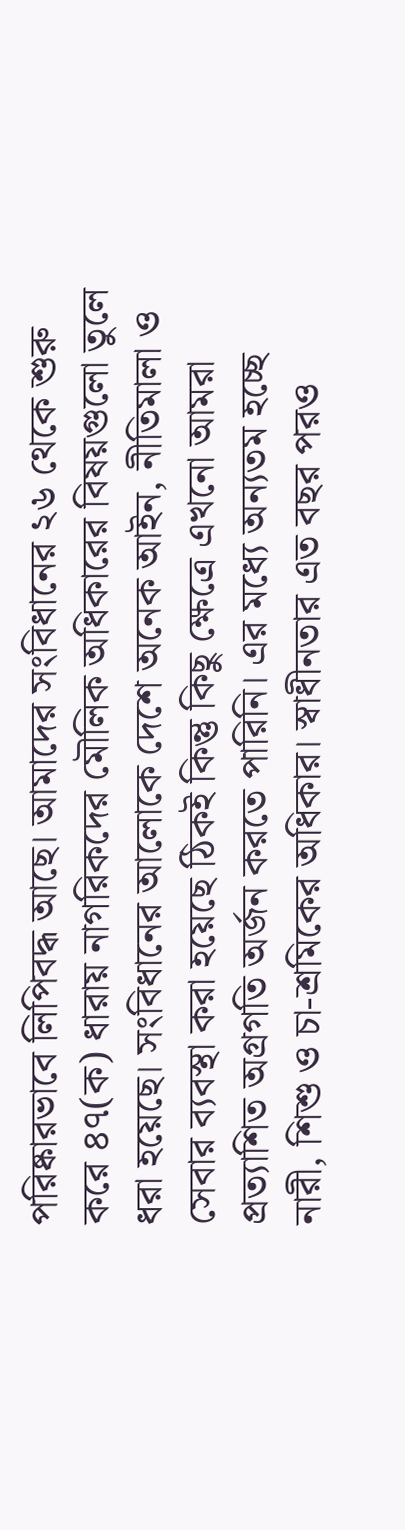পরিষ্কারভাবে লিপিবদ্ধ আছে। আমাদের সংবিধানের ২৬ থেকে শুরু করে ৪৭(ক) ধারায় নাগরিকদের মৌলিক অধিকারের বিষয়গুলো তুলে ধরা হয়েছে। সংবিধানের আলোকে দেশে অনেক আইন, নীতিমালা ও সেবার ব্যবস্থা করা হয়েছে ঠিকই কিন্তু কিছু ক্ষেত্রে এখনো আমরা প্রত্যাশিত অগ্রগতি অর্জন করতে পারিনি। এর মধ্যে অন্যতম হচ্ছে নারী, শিশু ও চা-শ্রমিকের অধিকার। স্বাধীনতার এত বছর পরও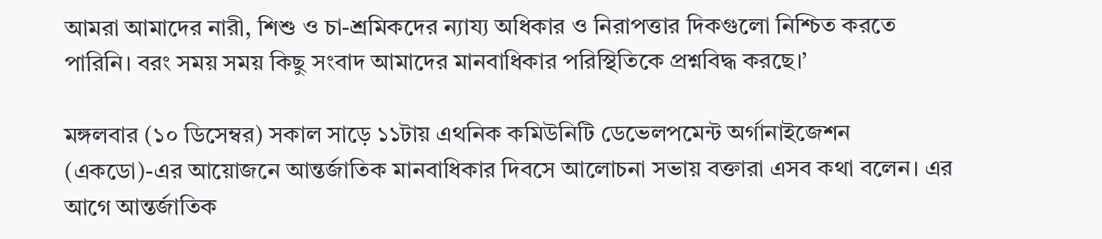আমরা আমাদের নারী, শিশু ও চা-শ্রমিকদের ন্যায্য অধিকার ও নিরাপত্তার দিকগুলো নিশ্চিত করতে পারিনি। বরং সময় সময় কিছু সংবাদ আমাদের মানবাধিকার পরিস্থিতিকে প্রশ্নবিদ্ধ করছে।’

মঙ্গলবার (১০ ডিসেম্বর) সকাল সাড়ে ১১টায় এথনিক কমিউনিটি ডেভেলপমেন্ট অর্গানাইজেশন (একডো)-এর আয়োজনে আন্তর্জাতিক মানবাধিকার দিবসে আলোচনা সভায় বক্তারা এসব কথা বলেন। এর আগে আন্তর্জাতিক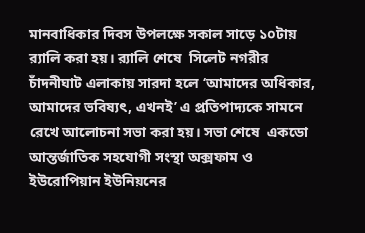মানবাধিকার দিবস উপলক্ষে সকাল সাড়ে ১০টায় র‌্যালি করা হয়। র‌্যালি শেষে  সিলেট নগরীর চাঁদনীঘাট এলাকায় সারদা হলে ‘আমাদের অধিকার, আমাদের ভবিষ্যৎ, এখনই’ এ প্রতিপাদ্যকে সামনে রেখে আলোচনা সভা করা হয়। সভা শেষে  একডো আন্তর্জাতিক সহযোগী সংস্থা অক্সফাম ও ইউরোপিয়ান ইউনিয়নের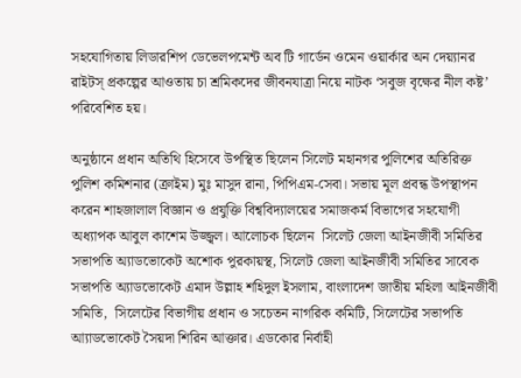সহযোগিতায় লিডারশিপ ডেভেলপমেন্ট অব টি গার্ডেন ওমেন ওয়ার্কার অন দেয়্যানর রাইটস্ প্রকল্পের আওতায় চা শ্রমিকদের জীবনযাত্রা নিয়ে নাটক ‘সবুজ বৃক্ষের নীল কষ্ট’ পরিবেশিত হয়।

অনুষ্ঠানে প্রধান অতিথি হিসেবে উপস্থিত ছিলেন সিলেট মহানগর পুলিশের অতিরিক্ত পুলিশ কমিশনার (ক্রাইম) মুঃ মাসুদ রানা, পিপিএম-সেবা। সভায় মূল প্রবন্ধ উপস্থাপন করেন শাহজালাল বিজ্ঞান ও প্রযুক্তি বিশ্ববিদ্যালয়ের সমাজকর্ম বিভাগের সহযোগী অধ্যাপক আবুল কাশেম উজ্জ্বল। আলোচক ছিলেন  সিলেট জেলা আইনজীবী সমিতির সভাপতি অ্যাডভোকেট অশোক পুরকায়স্থ, সিলেট জেলা আইনজীবী সমিতির সাবেক সভাপতি অ্যাডভোকেট এমাদ উল্লাহ শহিদুল ইসলাম, বাংলাদেশ জাতীয় মহিলা আইনজীবী সমিতি,  সিলেটের বিভাগীয় প্রধান ও সচেতন নাগরিক কমিটি, সিলেটের সভাপতি আ্যাডভোকেট সৈয়দা শিরিন আক্তার। এডকোর নির্বাহী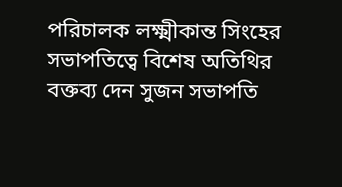পরিচালক লক্ষ্মীকান্ত সিংহের সভাপতিত্বে বিশেষ অতিথির বক্তব্য দেন সুজন সভাপতি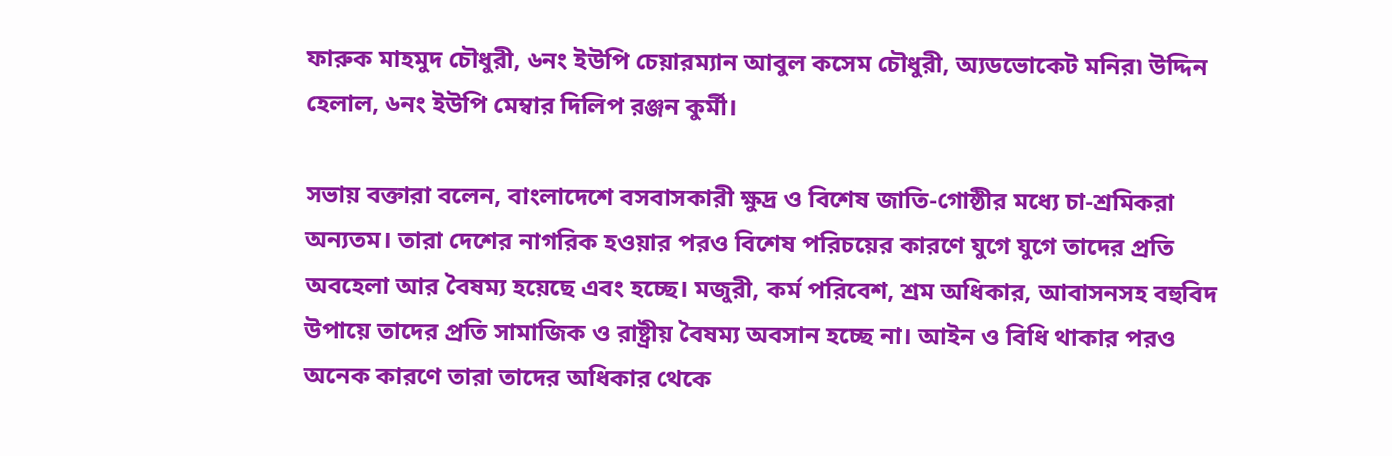ফারুক মাহমুদ চৌধুরী, ৬নং ইউপি চেয়ারম্যান আবুল কসেম চৌধুরী, অ্যডভোকেট মনির৷ উদ্দিন হেলাল, ৬নং ইউপি মেম্বার দিলিপ রঞ্জন কুর্মী।

সভায় বক্তারা বলেন, বাংলাদেশে বসবাসকারী ক্ষুদ্র ও বিশেষ জাতি-গোষ্ঠীর মধ্যে চা-শ্রমিকরা অন্যতম। তারা দেশের নাগরিক হওয়ার পরও বিশেষ পরিচয়ের কারণে যুগে যুগে তাদের প্রতি অবহেলা আর বৈষম্য হয়েছে এবং হচ্ছে। মজুরী, কর্ম পরিবেশ, শ্রম অধিকার, আবাসনসহ বহুবিদ উপায়ে তাদের প্রতি সামাজিক ও রাষ্ট্রীয় বৈষম্য অবসান হচ্ছে না। আইন ও বিধি থাকার পরও অনেক কারণে তারা তাদের অধিকার থেকে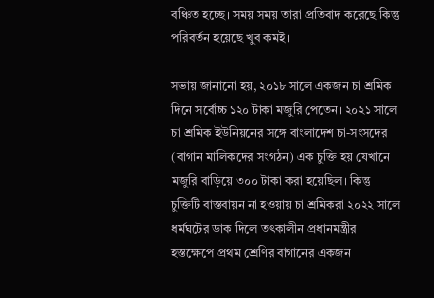বঞ্চিত হচ্ছে। সময় সময় তারা প্রতিবাদ করেছে কিন্তু পরিবর্তন হয়েছে খুব কমই।

সভায় জানানো হয়, ২০১৮ সালে একজন চা শ্রমিক দিনে সর্বোচ্চ ১২০ টাকা মজুরি পেতেন। ২০২১ সালে চা শ্রমিক ইউনিয়নের সঙ্গে বাংলাদেশ চা-সংসদের (বাগান মালিকদের সংগঠন) এক চুক্তি হয় যেখানে মজুরি বাড়িয়ে ৩০০ টাকা করা হয়েছিল। কিন্তু চুক্তিটি বাস্তবায়ন না হওয়ায় চা শ্রমিকরা ২০২২ সালে ধর্মঘটের ডাক দিলে তৎকালীন প্রধানমন্ত্রীর হস্তক্ষেপে প্রথম শ্রেণির বাগানের একজন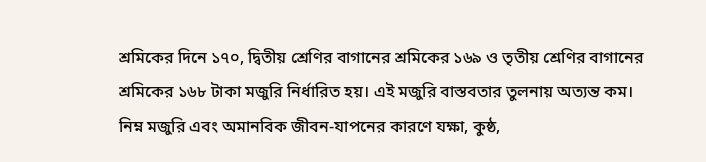শ্রমিকের দিনে ১৭০, দ্বিতীয় শ্রেণির বাগানের শ্রমিকের ১৬৯ ও তৃতীয় শ্রেণির বাগানের শ্রমিকের ১৬৮ টাকা মজুরি নির্ধারিত হয়। এই মজুরি বাস্তবতার তুলনায় অত্যন্ত কম। নিম্ন মজুরি এবং অমানবিক জীবন-যাপনের কারণে যক্ষা, কুষ্ঠ,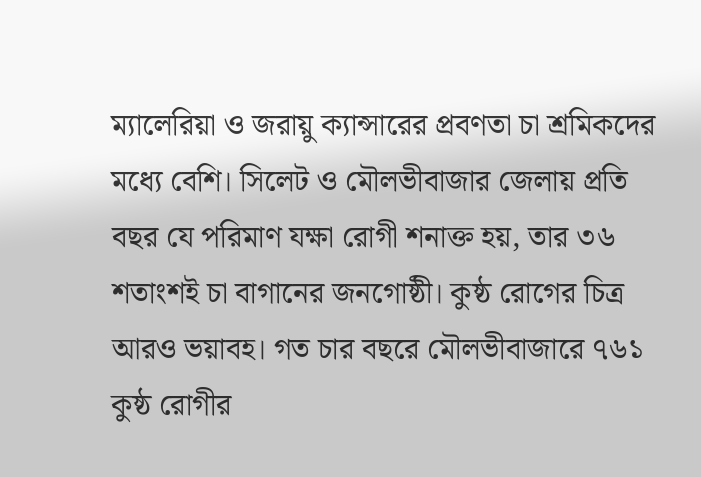ম্যালেরিয়া ও জরায়ু ক্যান্সারের প্রবণতা চা শ্রমিকদের মধ্যে বেশি। সিলেট ও মৌলভীবাজার জেলায় প্রতি বছর যে পরিমাণ যক্ষা রোগী শনাক্ত হয়, তার ৩৬ শতাংশই চা বাগানের জনগোষ্ঠী। কুষ্ঠ রোগের চিত্র আরও ভয়াবহ। গত চার বছরে মৌলভীবাজারে ৭৬১ কুষ্ঠ রোগীর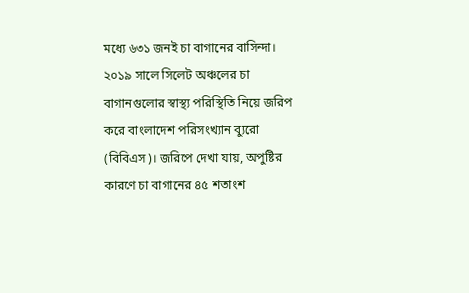মধ্যে ৬৩১ জনই চা বাগানের বাসিন্দা। ২০১৯ সালে সিলেট অঞ্চলের চা বাগানগুলোর স্বাস্থ্য পরিস্থিতি নিয়ে জরিপ করে বাংলাদেশ পরিসংখ্যান ব্যুরো (বিবিএস)। জরিপে দেখা যায়, অপুষ্টির কারণে চা বাগানের ৪৫ শতাংশ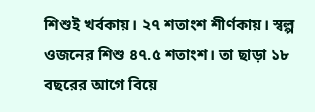শিশুই খর্বকায়। ২৭ শতাংশ শীর্ণকায়। স্বল্প ওজনের শিশু ৪৭.৫ শতাংশ। তা ছাড়া ১৮ বছরের আগে বিয়ে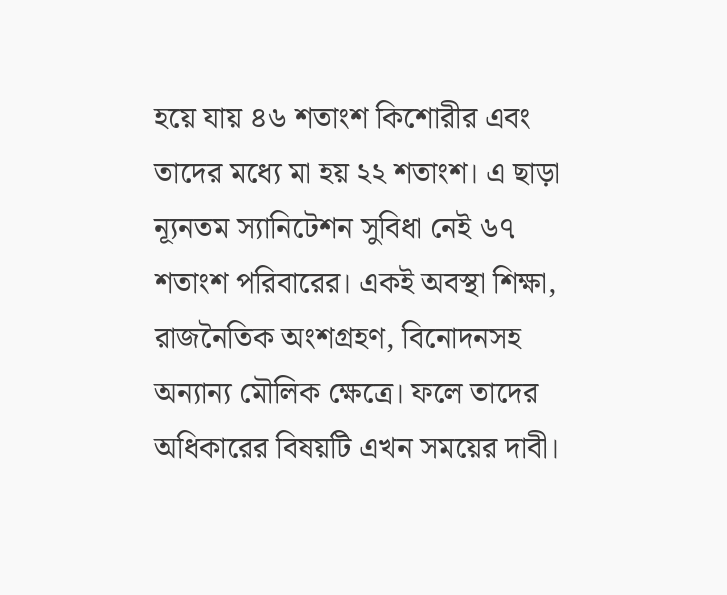হয়ে যায় ৪৬ শতাংশ কিশোরীর এবং তাদের মধ্যে মা হয় ২২ শতাংশ। এ ছাড়া ন্যূনতম স্যানিটেশন সুবিধা নেই ৬৭ শতাংশ পরিবারের। একই অবস্থা শিক্ষা, রাজনৈতিক অংশগ্রহণ, বিনোদনসহ অন্যান্য মৌলিক ক্ষেত্রে। ফলে তাদের অধিকারের বিষয়টি এখন সময়ের দাবী।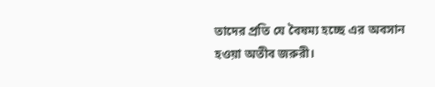তাদের প্রতি যে বৈষম্য হচ্ছে এর অবসান হওয়া অতীব জরুরী।